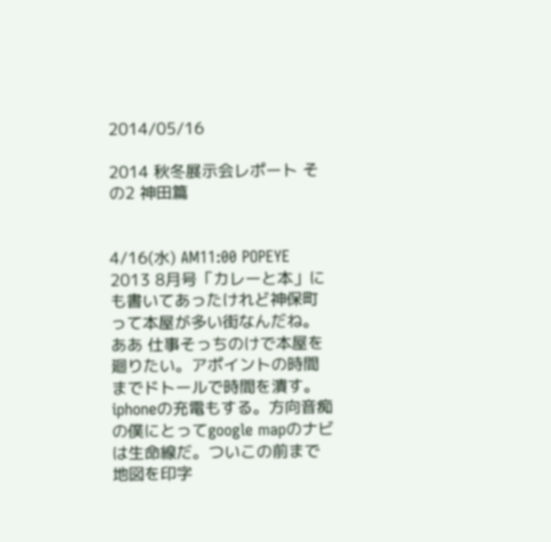2014/05/16

2014 秋冬展示会レポート その2 神田篇


4/16(水) AM11:00 POPEYE 2013 8月号「カレーと本」にも書いてあったけれど神保町って本屋が多い街なんだね。ああ 仕事そっちのけで本屋を廻りたい。アポイントの時間までドトールで時間を潰す。iphoneの充電もする。方向音痴の僕にとってgoogle mapのナビは生命線だ。ついこの前まで地図を印字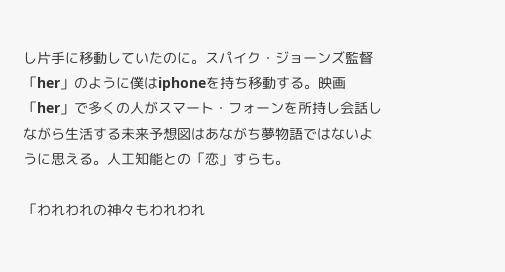し片手に移動していたのに。スパイク・ジョーンズ監督「her」のように僕はiphoneを持ち移動する。映画「her」で多くの人がスマート・フォーンを所持し会話しながら生活する未来予想図はあながち夢物語ではないように思える。人工知能との「恋」すらも。

「われわれの神々もわれわれ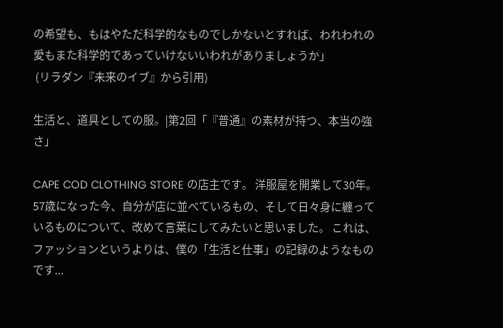の希望も、もはやただ科学的なものでしかないとすれば、われわれの愛もまた科学的であっていけないいわれがありましょうか」
 (リラダン『未来のイブ』から引用)

生活と、道具としての服。|第2回「『普通』の素材が持つ、本当の強さ」

CAPE COD CLOTHING STORE の店主です。 洋服屋を開業して30年。57歳になった今、自分が店に並べているもの、そして日々身に纏っているものについて、改めて言葉にしてみたいと思いました。 これは、ファッションというよりは、僕の「生活と仕事」の記録のようなものです...